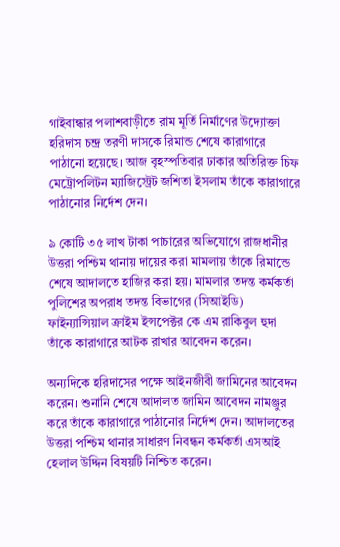গাইবান্ধার পলাশবাড়ীতে রাম মূর্তি নির্মাণের উদ্যোক্তা হরিদাস চন্দ্র তরণী দাসকে রিমান্ড শেষে কারাগারে পাঠানো হয়েছে। আজ বৃহস্পতিবার ঢাকার অতিরিক্ত চিফ মেট্রোপলিটন ম্যাজিস্ট্রেট জশিতা ইসলাম তাঁকে কারাগারে পাঠানোর নির্দেশ দেন।

৯ কোটি ৩৫ লাখ টাকা পাচারের অভিযোগে রাজধানীর উত্তরা পশ্চিম থানায় দায়ের করা মামলায় তাঁকে রিমান্ডে শেষে আদালতে হাজির করা হয়। মামলার তদন্ত কর্মকর্তা পুলিশের অপরাধ তদন্ত বিভাগের (সিআইডি) ফাইন্যান্সিয়াল ক্রাইম ইন্সপেক্টর কে এম রাকিবুল হুদা তাঁকে কারাগারে আটক রাখার আবেদন করেন।

অন্যদিকে হরিদাসের পক্ষে আইনজীবী জামিনের আবেদন করেন। শুনানি শেষে আদালত জামিন আবেদন নামঞ্জুর করে তাঁকে কারাগারে পাঠানোর নির্দেশ দেন। আদালতের উত্তরা পশ্চিম থানার সাধারণ নিবন্ধন কর্মকর্তা এসআই হেলাল উদ্দিন বিষয়টি নিশ্চিত করেন।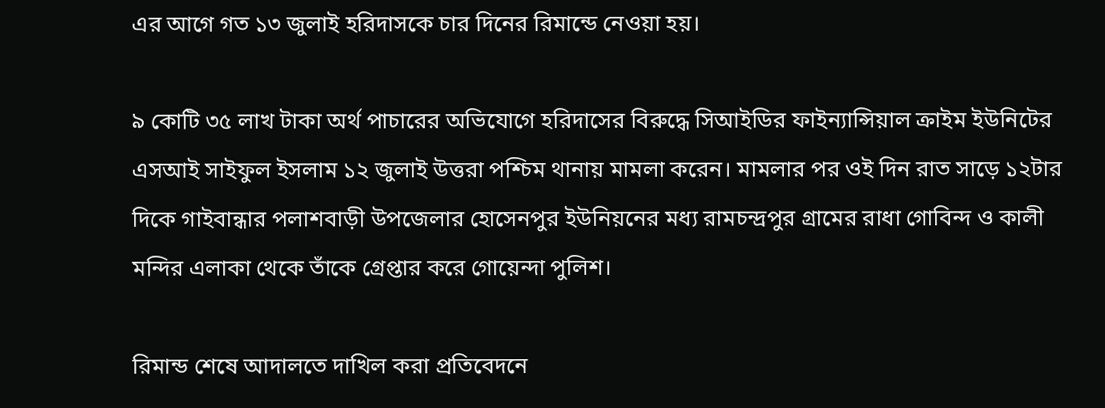এর আগে গত ১৩ জুলাই হরিদাসকে চার দিনের রিমান্ডে নেওয়া হয়।

৯ কোটি ৩৫ লাখ টাকা অর্থ পাচারের অভিযোগে হরিদাসের বিরুদ্ধে সিআইডির ফাইন্যান্সিয়াল ক্রাইম ইউনিটের এসআই সাইফুল ইসলাম ১২ জুলাই উত্তরা পশ্চিম থানায় মামলা করেন। মামলার পর ওই দিন রাত সাড়ে ১২টার দিকে গাইবান্ধার পলাশবাড়ী উপজেলার হোসেনপুর ইউনিয়নের মধ্য রামচন্দ্রপুর গ্রামের রাধা গোবিন্দ ও কালী মন্দির এলাকা থেকে তাঁকে গ্রেপ্তার করে গোয়েন্দা পুলিশ।

রিমান্ড শেষে আদালতে দাখিল করা প্রতিবেদনে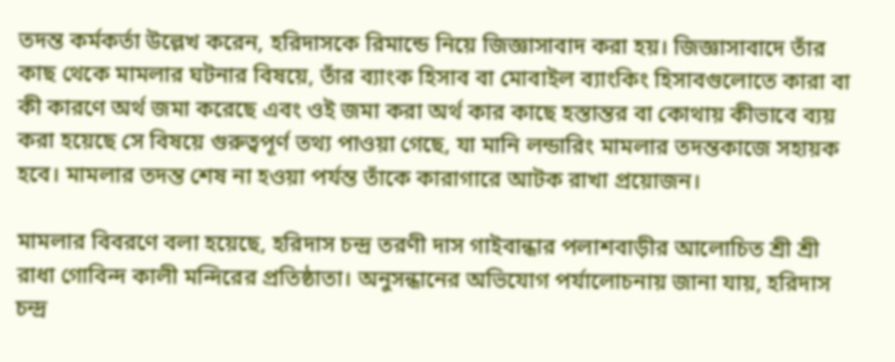তদন্ত কর্মকর্তা উল্লেখ করেন, হরিদাসকে রিমান্ডে নিয়ে জিজ্ঞাসাবাদ করা হয়। জিজ্ঞাসাবাদে তাঁর কাছ থেকে মামলার ঘটনার বিষয়ে, তাঁর ব্যাংক হিসাব বা মোবাইল ব্যাংকিং হিসাবগুলোতে কারা বা কী কারণে অর্থ জমা করেছে এবং ওই জমা করা অর্থ কার কাছে হস্তান্তর বা কোথায় কীভাবে ব্যয় করা হয়েছে সে বিষয়ে গুরুত্বপূর্ণ তথ্য পাওয়া গেছে, যা মানি লন্ডারিং মামলার তদন্তকাজে সহায়ক হবে। মামলার তদন্ত শেষ না হওয়া পর্যন্ত তাঁকে কারাগারে আটক রাখা প্রয়োজন।

মামলার বিবরণে বলা হয়েছে, হরিদাস চন্দ্র তরণী দাস গাইবান্ধার পলাশবাড়ীর আলোচিত শ্রী শ্রী রাধা গোবিন্দ কালী মন্দিরের প্রতিষ্ঠাতা। অনুসন্ধানের অভিযোগ পর্যালোচনায় জানা যায়, হরিদাস চন্দ্র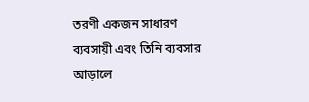তরণী একজন সাধারণ ব্যবসায়ী এবং তিনি ব্যবসার আড়ালে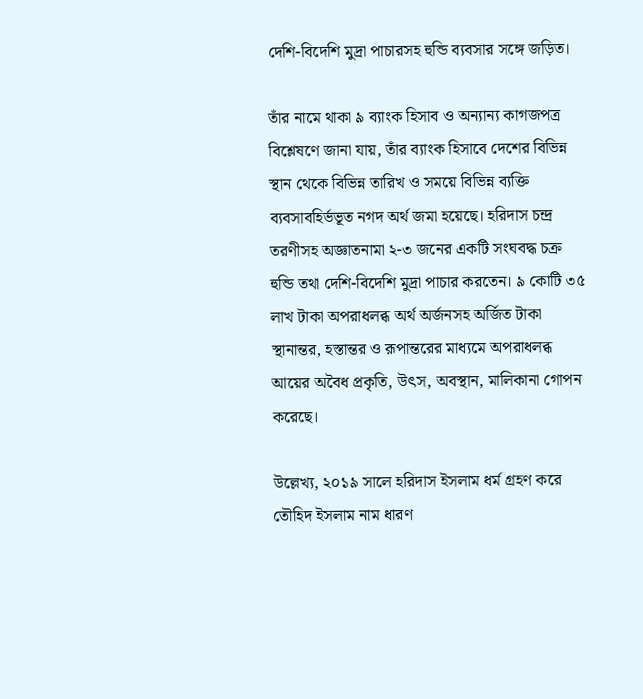দেশি-বিদেশি মুদ্রা পাচারসহ হুন্ডি ব্যবসার সঙ্গে জড়িত।

তাঁর নামে থাকা ৯ ব্যাংক হিসাব ও অন্যান্য কাগজপত্র বিশ্লেষণে জানা যায়, তাঁর ব্যাংক হিসাবে দেশের বিভিন্ন স্থান থেকে বিভিন্ন তারিখ ও সময়ে বিভিন্ন ব্যক্তি ব্যবসাবহির্ভভূত নগদ অর্থ জমা হয়েছে। হরিদাস চন্দ্র তরণীসহ অজ্ঞাতনামা ২-৩ জনের একটি সংঘবদ্ধ চক্র হুন্ডি তথা দেশি-বিদেশি মুদ্রা পাচার করতেন। ৯ কোটি ৩৫ লাখ টাকা অপরাধলব্ধ অর্থ অর্জনসহ অর্জিত টাকা স্থানান্তর, হস্তান্তর ও রূপান্তরের মাধ্যমে অপরাধলব্ধ আয়ের অবৈধ প্রকৃতি, উৎস, অবস্থান, মালিকানা গোপন করেছে।

উল্লেখ্য, ২০১৯ সালে হরিদাস ইসলাম ধর্ম গ্রহণ করে তৌহিদ ইসলাম নাম ধারণ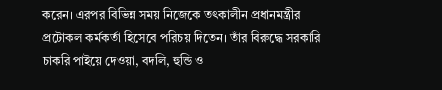করেন। এরপর বিভিন্ন সময় নিজেকে তৎকালীন প্রধানমন্ত্রীর প্রটোকল কর্মকর্তা হিসেবে পরিচয় দিতেন। তাঁর বিরুদ্ধে সরকারি চাকরি পাইয়ে দেওয়া, বদলি, হুন্ডি ও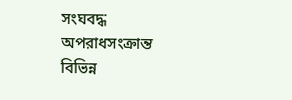সংঘবদ্ধ অপরাধসংক্রান্ত বিভিন্ন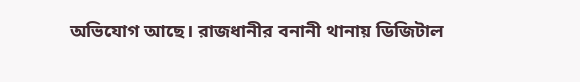অভিযোগ আছে। রাজধানীর বনানী থানায় ডিজিটাল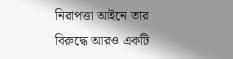নিরাপত্তা আইনে তার বিরুদ্ধে আরও একটি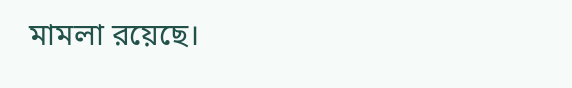মামলা রয়েছে।